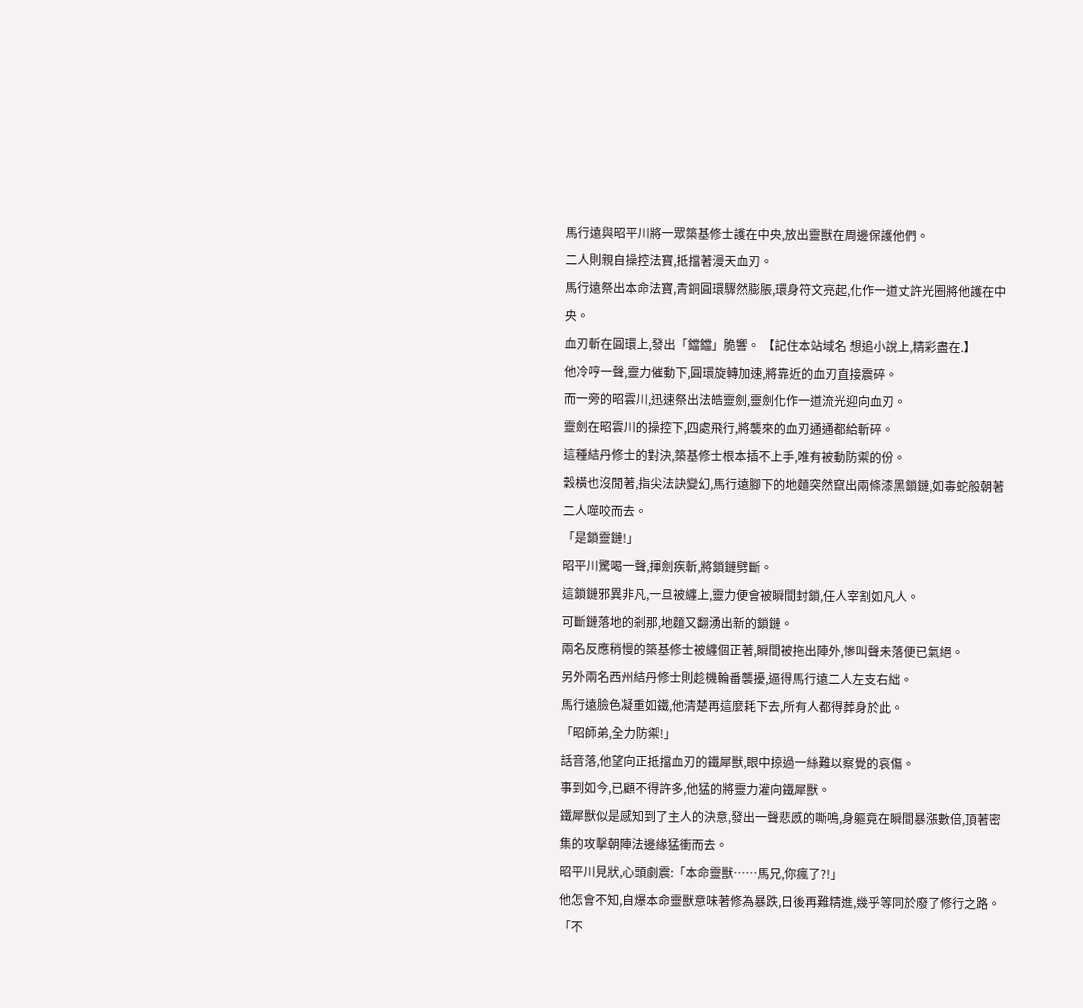馬行遠與昭平川將一眾築基修士護在中央,放出靈獸在周邊保護他們。
二人則親自操控法寶,抵擋著漫天血刃。
馬行遠祭出本命法寶,青銅圓環驟然膨脹,環身符文亮起,化作一道丈許光圈將他護在中央。
血刃斬在圓環上,發出「鐺鐺」脆響。 【記住本站域名 想追小說上,精彩盡在.】
他冷哼一聲,靈力催動下,圓環旋轉加速,將靠近的血刃直接震碎。
而一旁的昭雲川,迅速祭出法皓靈劍,靈劍化作一道流光迎向血刃。
靈劍在昭雲川的操控下,四處飛行,將襲來的血刃通通都給斬碎。
這種結丹修士的對決,築基修士根本插不上手,唯有被動防禦的份。
穀橫也沒閒著,指尖法訣變幻,馬行遠腳下的地麵突然竄出兩條漆黑鎖鏈,如毒蛇般朝著二人噬咬而去。
「是鎖靈鏈!」
昭平川驚喝一聲,揮劍疾斬,將鎖鏈劈斷。
這鎖鏈邪異非凡,一旦被纏上,靈力便會被瞬間封鎖,任人宰割如凡人。
可斷鏈落地的剎那,地麵又翻湧出新的鎖鏈。
兩名反應稍慢的築基修士被纏個正著,瞬間被拖出陣外,慘叫聲未落便已氣絕。
另外兩名西州結丹修士則趁機輪番襲擾,逼得馬行遠二人左支右絀。
馬行遠臉色凝重如鐵,他清楚再這麼耗下去,所有人都得葬身於此。
「昭師弟,全力防禦!」
話音落,他望向正抵擋血刃的鐵犀獸,眼中掠過一絲難以察覺的哀傷。
事到如今,已顧不得許多,他猛的將靈力灌向鐵犀獸。
鐵犀獸似是感知到了主人的決意,發出一聲悲慼的嘶鳴,身軀竟在瞬間暴漲數倍,頂著密集的攻擊朝陣法邊緣猛衝而去。
昭平川見狀,心頭劇震:「本命靈獸……馬兄,你瘋了?!」
他怎會不知,自爆本命靈獸意味著修為暴跌,日後再難精進,幾乎等同於廢了修行之路。
「不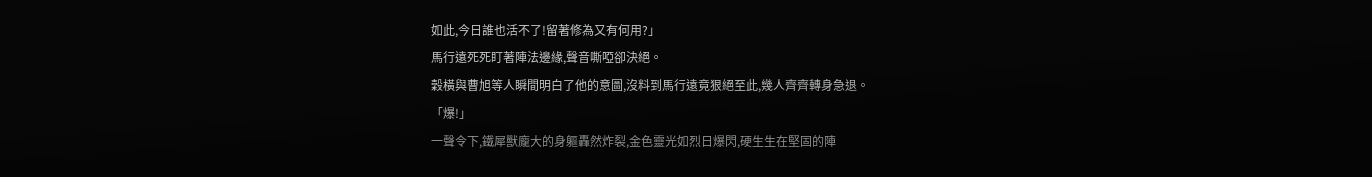如此,今日誰也活不了!留著修為又有何用?」
馬行遠死死盯著陣法邊緣,聲音嘶啞卻決絕。
穀橫與曹旭等人瞬間明白了他的意圖,沒料到馬行遠竟狠絕至此,幾人齊齊轉身急退。
「爆!」
一聲令下,鐵犀獸龐大的身軀轟然炸裂,金色靈光如烈日爆閃,硬生生在堅固的陣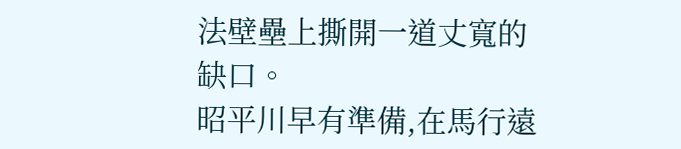法壁壘上撕開一道丈寬的缺口。
昭平川早有準備,在馬行遠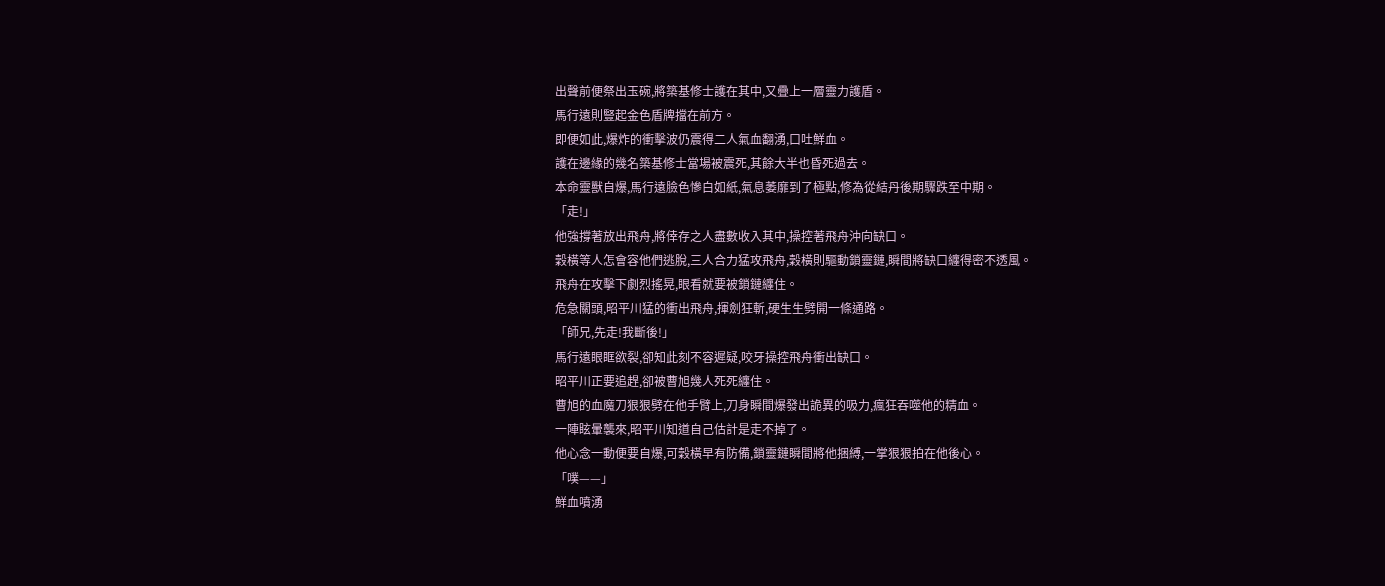出聲前便祭出玉碗,將築基修士護在其中,又疊上一層靈力護盾。
馬行遠則豎起金色盾牌擋在前方。
即便如此,爆炸的衝擊波仍震得二人氣血翻湧,口吐鮮血。
護在邊緣的幾名築基修士當場被震死,其餘大半也昏死過去。
本命靈獸自爆,馬行遠臉色慘白如紙,氣息萎靡到了極點,修為從結丹後期驟跌至中期。
「走!」
他強撐著放出飛舟,將倖存之人盡數收入其中,操控著飛舟沖向缺口。
穀橫等人怎會容他們逃脫,三人合力猛攻飛舟,穀橫則驅動鎖靈鏈,瞬間將缺口纏得密不透風。
飛舟在攻擊下劇烈搖晃,眼看就要被鎖鏈纏住。
危急關頭,昭平川猛的衝出飛舟,揮劍狂斬,硬生生劈開一條通路。
「師兄,先走!我斷後!」
馬行遠眼眶欲裂,卻知此刻不容遲疑,咬牙操控飛舟衝出缺口。
昭平川正要追趕,卻被曹旭幾人死死纏住。
曹旭的血魔刀狠狠劈在他手臂上,刀身瞬間爆發出詭異的吸力,瘋狂吞噬他的精血。
一陣眩暈襲來,昭平川知道自己估計是走不掉了。
他心念一動便要自爆,可穀橫早有防備,鎖靈鏈瞬間將他捆縛,一掌狠狠拍在他後心。
「噗——」
鮮血噴湧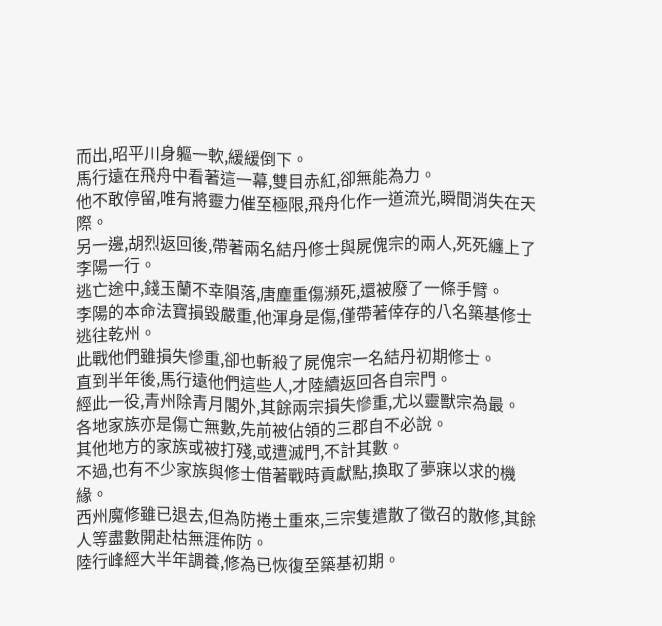而出,昭平川身軀一軟,緩緩倒下。
馬行遠在飛舟中看著這一幕,雙目赤紅,卻無能為力。
他不敢停留,唯有將靈力催至極限,飛舟化作一道流光,瞬間消失在天際。
另一邊,胡烈返回後,帶著兩名結丹修士與屍傀宗的兩人,死死纏上了李陽一行。
逃亡途中,錢玉蘭不幸隕落,唐塵重傷瀕死,還被廢了一條手臂。
李陽的本命法寶損毀嚴重,他渾身是傷,僅帶著倖存的八名築基修士逃往乾州。
此戰他們雖損失慘重,卻也斬殺了屍傀宗一名結丹初期修士。
直到半年後,馬行遠他們這些人,才陸續返回各自宗門。
經此一役,青州除青月閣外,其餘兩宗損失慘重,尤以靈獸宗為最。
各地家族亦是傷亡無數,先前被佔領的三郡自不必說。
其他地方的家族或被打殘,或遭滅門,不計其數。
不過,也有不少家族與修士借著戰時貢獻點,換取了夢寐以求的機緣。
西州魔修雖已退去,但為防捲土重來,三宗隻遣散了徵召的散修,其餘人等盡數開赴枯無涯佈防。
陸行峰經大半年調養,修為已恢復至築基初期。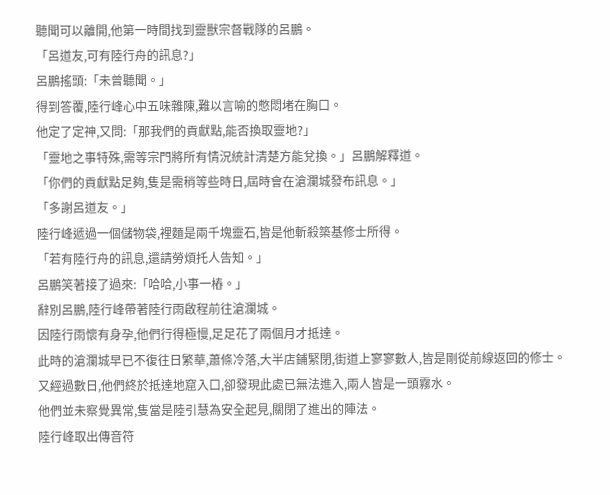聽聞可以離開,他第一時間找到靈獸宗督戰隊的呂鵬。
「呂道友,可有陸行舟的訊息?」
呂鵬搖頭:「未曾聽聞。」
得到答覆,陸行峰心中五味雜陳,難以言喻的憋悶堵在胸口。
他定了定神,又問:「那我們的貢獻點,能否換取靈地?」
「靈地之事特殊,需等宗門將所有情況統計清楚方能兌換。」呂鵬解釋道。
「你們的貢獻點足夠,隻是需稍等些時日,屆時會在滄瀾城發布訊息。」
「多謝呂道友。」
陸行峰遞過一個儲物袋,裡麵是兩千塊靈石,皆是他斬殺築基修士所得。
「若有陸行舟的訊息,還請勞煩托人告知。」
呂鵬笑著接了過來:「哈哈,小事一樁。」
辭別呂鵬,陸行峰帶著陸行雨啟程前往滄瀾城。
因陸行雨懷有身孕,他們行得極慢,足足花了兩個月才抵達。
此時的滄瀾城早已不復往日繁華,蕭條冷落,大半店鋪緊閉,街道上寥寥數人,皆是剛從前線返回的修士。
又經過數日,他們終於抵達地窟入口,卻發現此處已無法進入,兩人皆是一頭霧水。
他們並未察覺異常,隻當是陸引慧為安全起見,關閉了進出的陣法。
陸行峰取出傳音符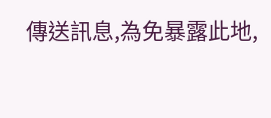傳送訊息,為免暴露此地,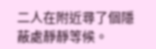二人在附近尋了個隱蔽處靜靜等候。